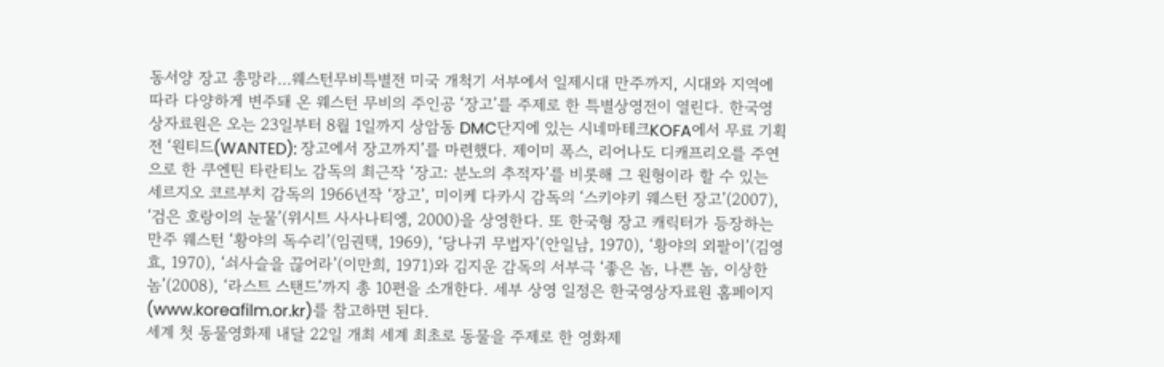동서양 장고 총망라…웨스턴무비특별전 미국 개척기 서부에서 일제시대 만주까지, 시대와 지역에 따라 다양하게 변주돼 온 웨스턴 무비의 주인공 ‘장고’를 주제로 한 특별상영전이 열린다. 한국영상자료원은 오는 23일부터 8월 1일까지 상암동 DMC단지에 있는 시네마테크KOFA에서 무료 기획전 ‘원티드(WANTED): 장고에서 장고까지’를 마련했다. 제이미 폭스, 리어나도 디캐프리오를 주연으로 한 쿠엔틴 타란티노 감독의 최근작 ‘장고: 분노의 추적자’를 비롯해 그 원형이라 할 수 있는 세르지오 코르부치 감독의 1966년작 ‘장고’, 미이케 다카시 감독의 ‘스키야키 웨스턴 장고’(2007), ‘검은 호랑이의 눈물’(위시트 사사나티엥, 2000)을 상영한다. 또 한국형 장고 캐릭터가 등장하는 만주 웨스턴 ‘황야의 독수리’(임권택, 1969), ‘당나귀 무법자’(안일남, 1970), ‘황야의 외팔이’(김영효, 1970), ‘쇠사슬을 끊어라’(이만희, 1971)와 김지운 감독의 서부극 ‘좋은 놈, 나쁜 놈, 이상한 놈’(2008), ‘라스트 스탠드’까지 총 10편을 소개한다. 세부 상영 일정은 한국영상자료원 홈페이지(www.koreafilm.or.kr)를 참고하면 된다.
세계 첫 동물영화제 내달 22일 개최 세계 최초로 동물을 주제로 한 영화제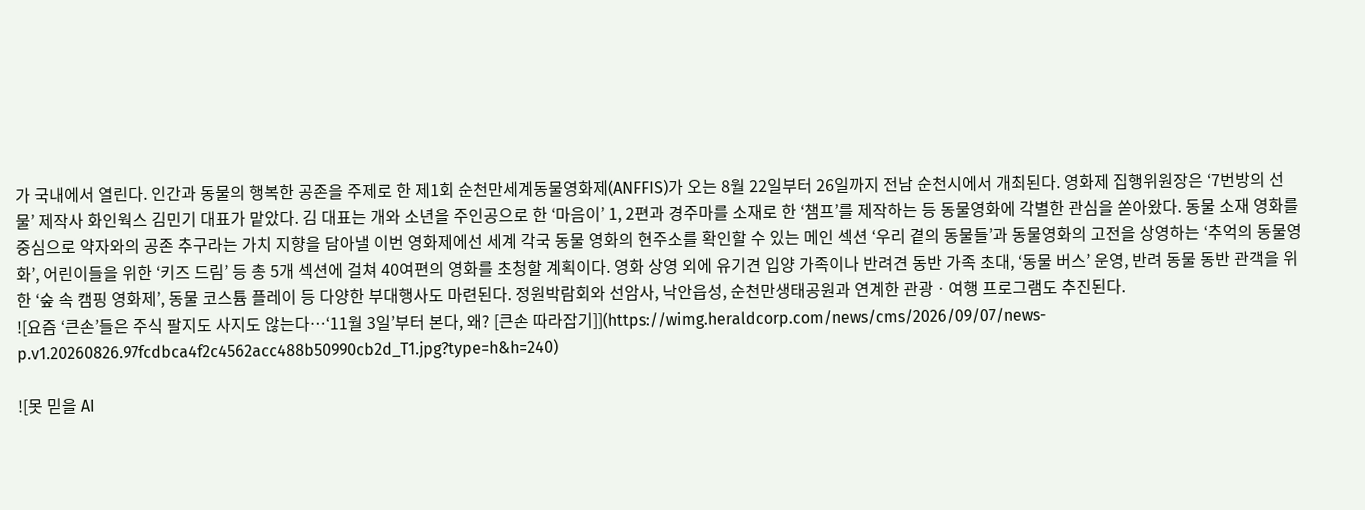가 국내에서 열린다. 인간과 동물의 행복한 공존을 주제로 한 제1회 순천만세계동물영화제(ANFFIS)가 오는 8월 22일부터 26일까지 전남 순천시에서 개최된다. 영화제 집행위원장은 ‘7번방의 선물’ 제작사 화인웍스 김민기 대표가 맡았다. 김 대표는 개와 소년을 주인공으로 한 ‘마음이’ 1, 2편과 경주마를 소재로 한 ‘챔프’를 제작하는 등 동물영화에 각별한 관심을 쏟아왔다. 동물 소재 영화를 중심으로 약자와의 공존 추구라는 가치 지향을 담아낼 이번 영화제에선 세계 각국 동물 영화의 현주소를 확인할 수 있는 메인 섹션 ‘우리 곁의 동물들’과 동물영화의 고전을 상영하는 ‘추억의 동물영화’, 어린이들을 위한 ‘키즈 드림’ 등 총 5개 섹션에 걸쳐 40여편의 영화를 초청할 계획이다. 영화 상영 외에 유기견 입양 가족이나 반려견 동반 가족 초대, ‘동물 버스’ 운영, 반려 동물 동반 관객을 위한 ‘숲 속 캠핑 영화제’, 동물 코스튬 플레이 등 다양한 부대행사도 마련된다. 정원박람회와 선암사, 낙안읍성, 순천만생태공원과 연계한 관광ㆍ여행 프로그램도 추진된다.
![요즘 ‘큰손’들은 주식 팔지도 사지도 않는다…‘11월 3일’부터 본다, 왜? [큰손 따라잡기]](https://wimg.heraldcorp.com/news/cms/2026/09/07/news-p.v1.20260826.97fcdbca4f2c4562acc488b50990cb2d_T1.jpg?type=h&h=240)

![못 믿을 AI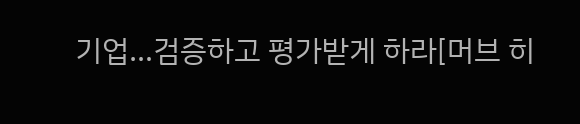기업…검증하고 평가받게 하라[머브 히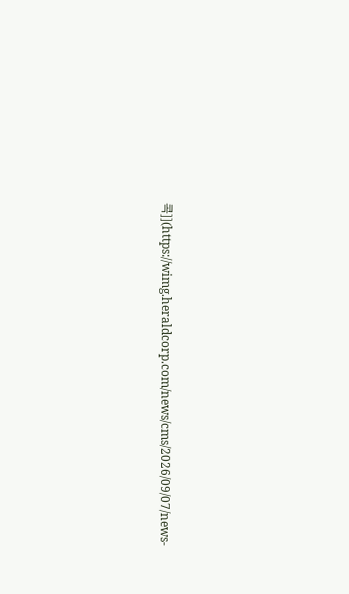콕]](https://wimg.heraldcorp.com/news/cms/2026/09/07/news-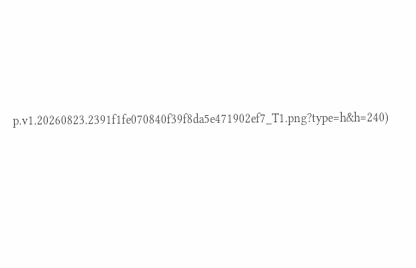p.v1.20260823.2391f1fe070840f39f8da5e471902ef7_T1.png?type=h&h=240)